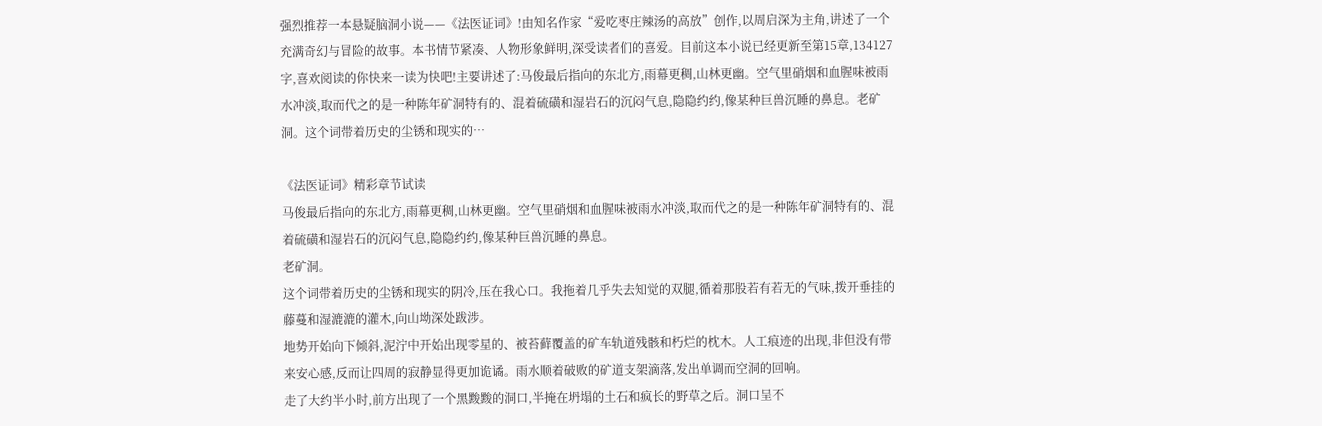强烈推荐一本悬疑脑洞小说——《法医证词》!由知名作家“爱吃枣庄辣汤的高放”创作,以周启深为主角,讲述了一个充满奇幻与冒险的故事。本书情节紧凑、人物形象鲜明,深受读者们的喜爱。目前这本小说已经更新至第15章,134127字,喜欢阅读的你快来一读为快吧!主要讲述了:马俊最后指向的东北方,雨幕更稠,山林更幽。空气里硝烟和血腥味被雨水冲淡,取而代之的是一种陈年矿洞特有的、混着硫磺和湿岩石的沉闷气息,隐隐约约,像某种巨兽沉睡的鼻息。老矿洞。这个词带着历史的尘锈和现实的…

《法医证词》精彩章节试读
马俊最后指向的东北方,雨幕更稠,山林更幽。空气里硝烟和血腥味被雨水冲淡,取而代之的是一种陈年矿洞特有的、混着硫磺和湿岩石的沉闷气息,隐隐约约,像某种巨兽沉睡的鼻息。
老矿洞。
这个词带着历史的尘锈和现实的阴冷,压在我心口。我拖着几乎失去知觉的双腿,循着那股若有若无的气味,拨开垂挂的藤蔓和湿漉漉的灌木,向山坳深处跋涉。
地势开始向下倾斜,泥泞中开始出现零星的、被苔藓覆盖的矿车轨道残骸和朽烂的枕木。人工痕迹的出现,非但没有带来安心感,反而让四周的寂静显得更加诡谲。雨水顺着破败的矿道支架滴落,发出单调而空洞的回响。
走了大约半小时,前方出现了一个黑黢黢的洞口,半掩在坍塌的土石和疯长的野草之后。洞口呈不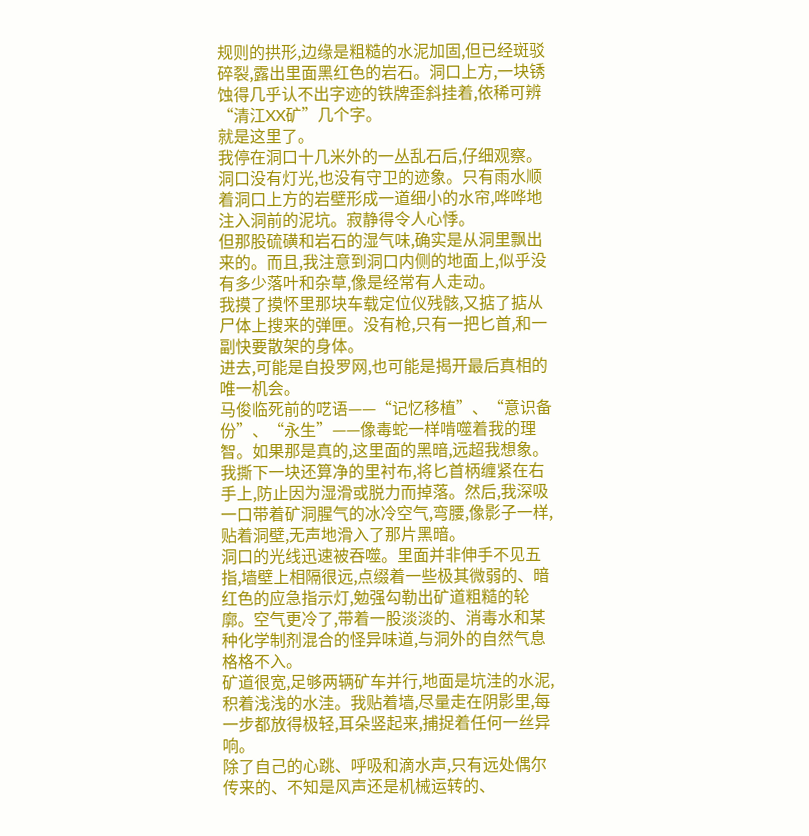规则的拱形,边缘是粗糙的水泥加固,但已经斑驳碎裂,露出里面黑红色的岩石。洞口上方,一块锈蚀得几乎认不出字迹的铁牌歪斜挂着,依稀可辨“清江XX矿”几个字。
就是这里了。
我停在洞口十几米外的一丛乱石后,仔细观察。洞口没有灯光,也没有守卫的迹象。只有雨水顺着洞口上方的岩壁形成一道细小的水帘,哗哗地注入洞前的泥坑。寂静得令人心悸。
但那股硫磺和岩石的湿气味,确实是从洞里飘出来的。而且,我注意到洞口内侧的地面上,似乎没有多少落叶和杂草,像是经常有人走动。
我摸了摸怀里那块车载定位仪残骸,又掂了掂从尸体上搜来的弹匣。没有枪,只有一把匕首,和一副快要散架的身体。
进去,可能是自投罗网,也可能是揭开最后真相的唯一机会。
马俊临死前的呓语——“记忆移植”、“意识备份”、“永生”——像毒蛇一样啃噬着我的理智。如果那是真的,这里面的黑暗,远超我想象。
我撕下一块还算净的里衬布,将匕首柄缠紧在右手上,防止因为湿滑或脱力而掉落。然后,我深吸一口带着矿洞腥气的冰冷空气,弯腰,像影子一样,贴着洞壁,无声地滑入了那片黑暗。
洞口的光线迅速被吞噬。里面并非伸手不见五指,墙壁上相隔很远,点缀着一些极其微弱的、暗红色的应急指示灯,勉强勾勒出矿道粗糙的轮廓。空气更冷了,带着一股淡淡的、消毒水和某种化学制剂混合的怪异味道,与洞外的自然气息格格不入。
矿道很宽,足够两辆矿车并行,地面是坑洼的水泥,积着浅浅的水洼。我贴着墙,尽量走在阴影里,每一步都放得极轻,耳朵竖起来,捕捉着任何一丝异响。
除了自己的心跳、呼吸和滴水声,只有远处偶尔传来的、不知是风声还是机械运转的、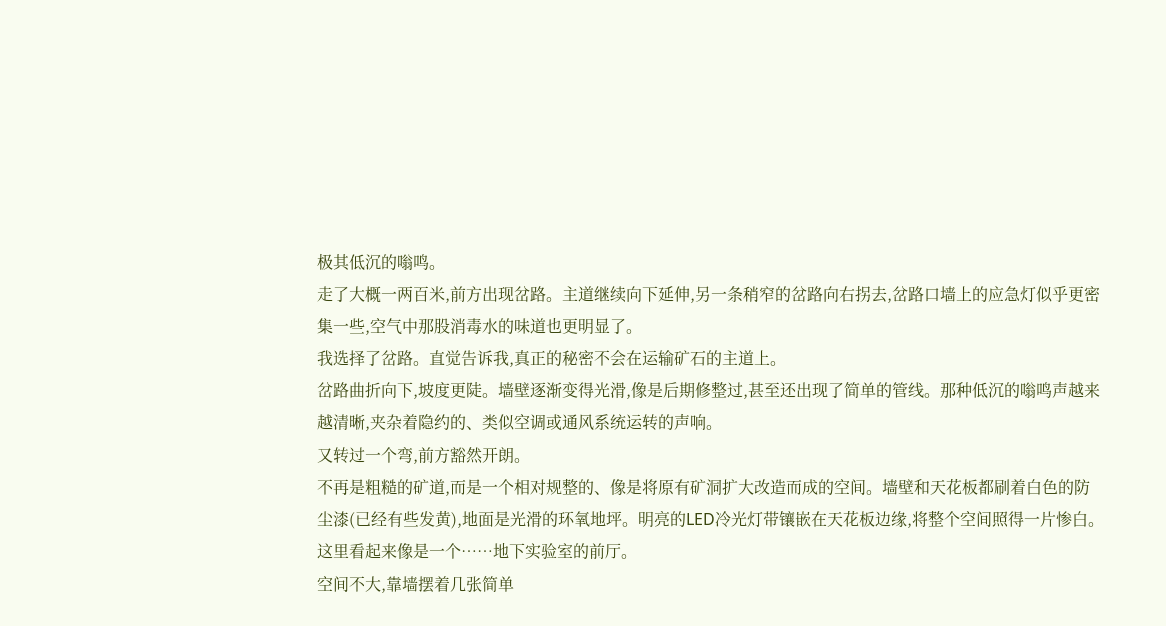极其低沉的嗡鸣。
走了大概一两百米,前方出现岔路。主道继续向下延伸,另一条稍窄的岔路向右拐去,岔路口墙上的应急灯似乎更密集一些,空气中那股消毒水的味道也更明显了。
我选择了岔路。直觉告诉我,真正的秘密不会在运输矿石的主道上。
岔路曲折向下,坡度更陡。墙壁逐渐变得光滑,像是后期修整过,甚至还出现了简单的管线。那种低沉的嗡鸣声越来越清晰,夹杂着隐约的、类似空调或通风系统运转的声响。
又转过一个弯,前方豁然开朗。
不再是粗糙的矿道,而是一个相对规整的、像是将原有矿洞扩大改造而成的空间。墙壁和天花板都刷着白色的防尘漆(已经有些发黄),地面是光滑的环氧地坪。明亮的LED冷光灯带镶嵌在天花板边缘,将整个空间照得一片惨白。
这里看起来像是一个……地下实验室的前厅。
空间不大,靠墙摆着几张简单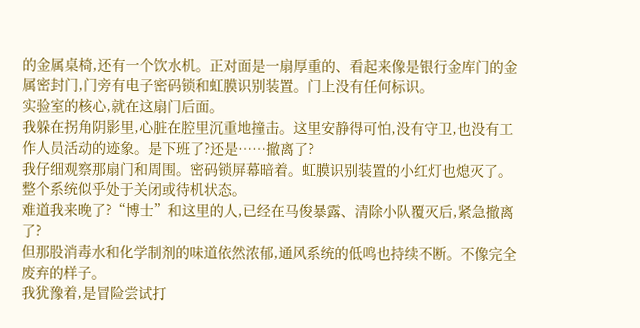的金属桌椅,还有一个饮水机。正对面是一扇厚重的、看起来像是银行金库门的金属密封门,门旁有电子密码锁和虹膜识别装置。门上没有任何标识。
实验室的核心,就在这扇门后面。
我躲在拐角阴影里,心脏在腔里沉重地撞击。这里安静得可怕,没有守卫,也没有工作人员活动的迹象。是下班了?还是……撤离了?
我仔细观察那扇门和周围。密码锁屏幕暗着。虹膜识别装置的小红灯也熄灭了。整个系统似乎处于关闭或待机状态。
难道我来晚了?“博士”和这里的人,已经在马俊暴露、清除小队覆灭后,紧急撤离了?
但那股消毒水和化学制剂的味道依然浓郁,通风系统的低鸣也持续不断。不像完全废弃的样子。
我犹豫着,是冒险尝试打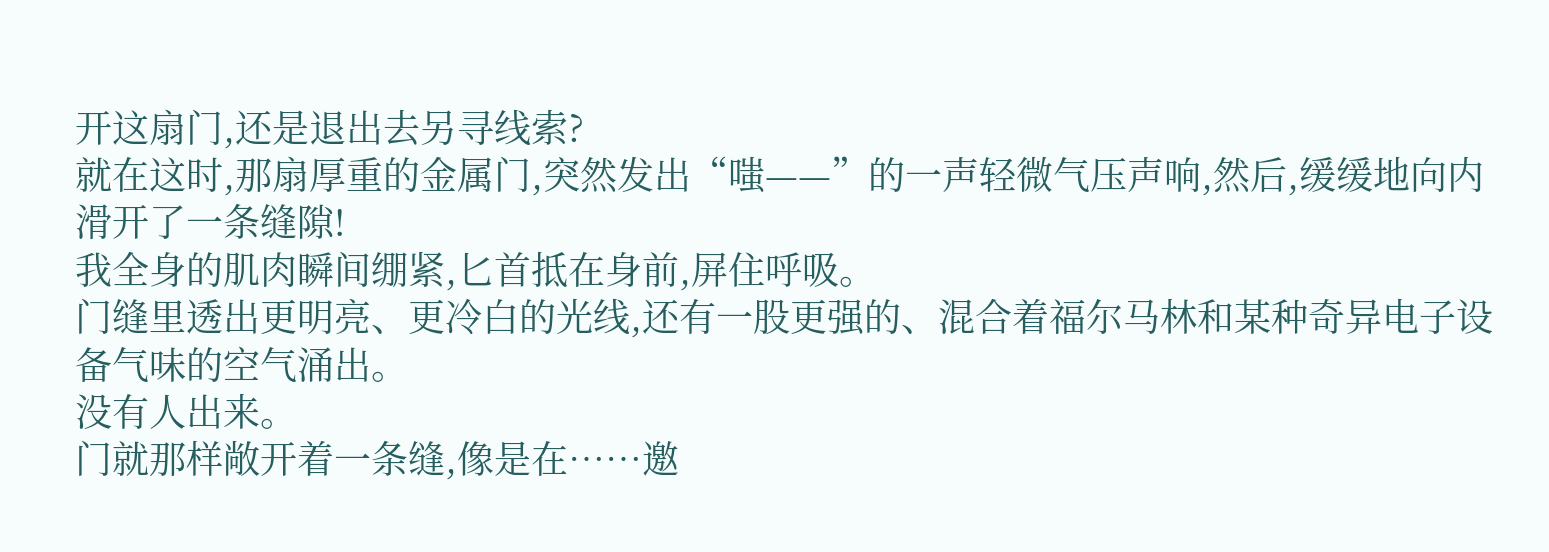开这扇门,还是退出去另寻线索?
就在这时,那扇厚重的金属门,突然发出“嗤——”的一声轻微气压声响,然后,缓缓地向内滑开了一条缝隙!
我全身的肌肉瞬间绷紧,匕首抵在身前,屏住呼吸。
门缝里透出更明亮、更冷白的光线,还有一股更强的、混合着福尔马林和某种奇异电子设备气味的空气涌出。
没有人出来。
门就那样敞开着一条缝,像是在……邀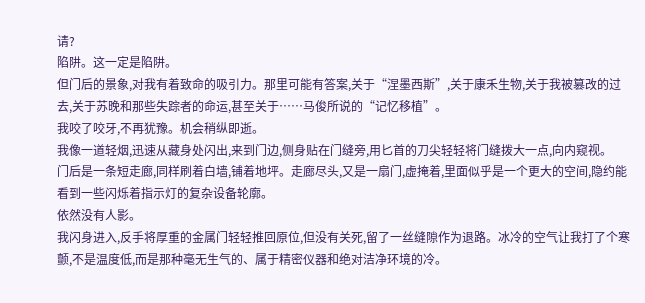请?
陷阱。这一定是陷阱。
但门后的景象,对我有着致命的吸引力。那里可能有答案,关于“涅墨西斯”,关于康禾生物,关于我被篡改的过去,关于苏晚和那些失踪者的命运,甚至关于……马俊所说的“记忆移植”。
我咬了咬牙,不再犹豫。机会稍纵即逝。
我像一道轻烟,迅速从藏身处闪出,来到门边,侧身贴在门缝旁,用匕首的刀尖轻轻将门缝拨大一点,向内窥视。
门后是一条短走廊,同样刷着白墙,铺着地坪。走廊尽头,又是一扇门,虚掩着,里面似乎是一个更大的空间,隐约能看到一些闪烁着指示灯的复杂设备轮廓。
依然没有人影。
我闪身进入,反手将厚重的金属门轻轻推回原位,但没有关死,留了一丝缝隙作为退路。冰冷的空气让我打了个寒颤,不是温度低,而是那种毫无生气的、属于精密仪器和绝对洁净环境的冷。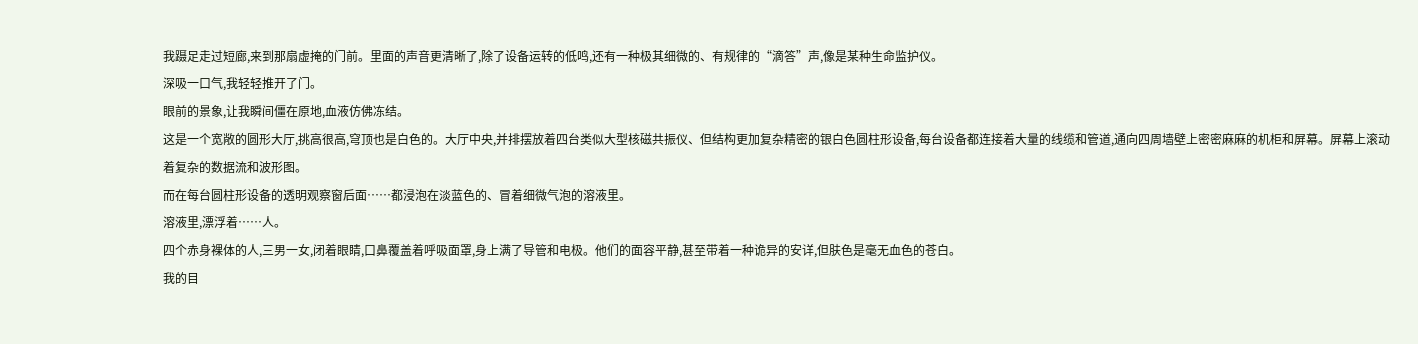我蹑足走过短廊,来到那扇虚掩的门前。里面的声音更清晰了,除了设备运转的低鸣,还有一种极其细微的、有规律的“滴答”声,像是某种生命监护仪。
深吸一口气,我轻轻推开了门。
眼前的景象,让我瞬间僵在原地,血液仿佛冻结。
这是一个宽敞的圆形大厅,挑高很高,穹顶也是白色的。大厅中央,并排摆放着四台类似大型核磁共振仪、但结构更加复杂精密的银白色圆柱形设备,每台设备都连接着大量的线缆和管道,通向四周墙壁上密密麻麻的机柜和屏幕。屏幕上滚动着复杂的数据流和波形图。
而在每台圆柱形设备的透明观察窗后面……都浸泡在淡蓝色的、冒着细微气泡的溶液里。
溶液里,漂浮着……人。
四个赤身裸体的人,三男一女,闭着眼睛,口鼻覆盖着呼吸面罩,身上满了导管和电极。他们的面容平静,甚至带着一种诡异的安详,但肤色是毫无血色的苍白。
我的目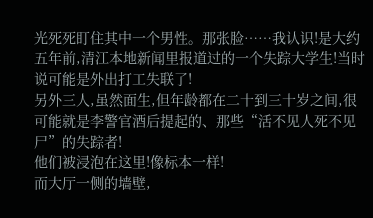光死死盯住其中一个男性。那张脸……我认识!是大约五年前,清江本地新闻里报道过的一个失踪大学生!当时说可能是外出打工失联了!
另外三人,虽然面生,但年龄都在二十到三十岁之间,很可能就是李警官酒后提起的、那些“活不见人死不见尸”的失踪者!
他们被浸泡在这里!像标本一样!
而大厅一侧的墙壁,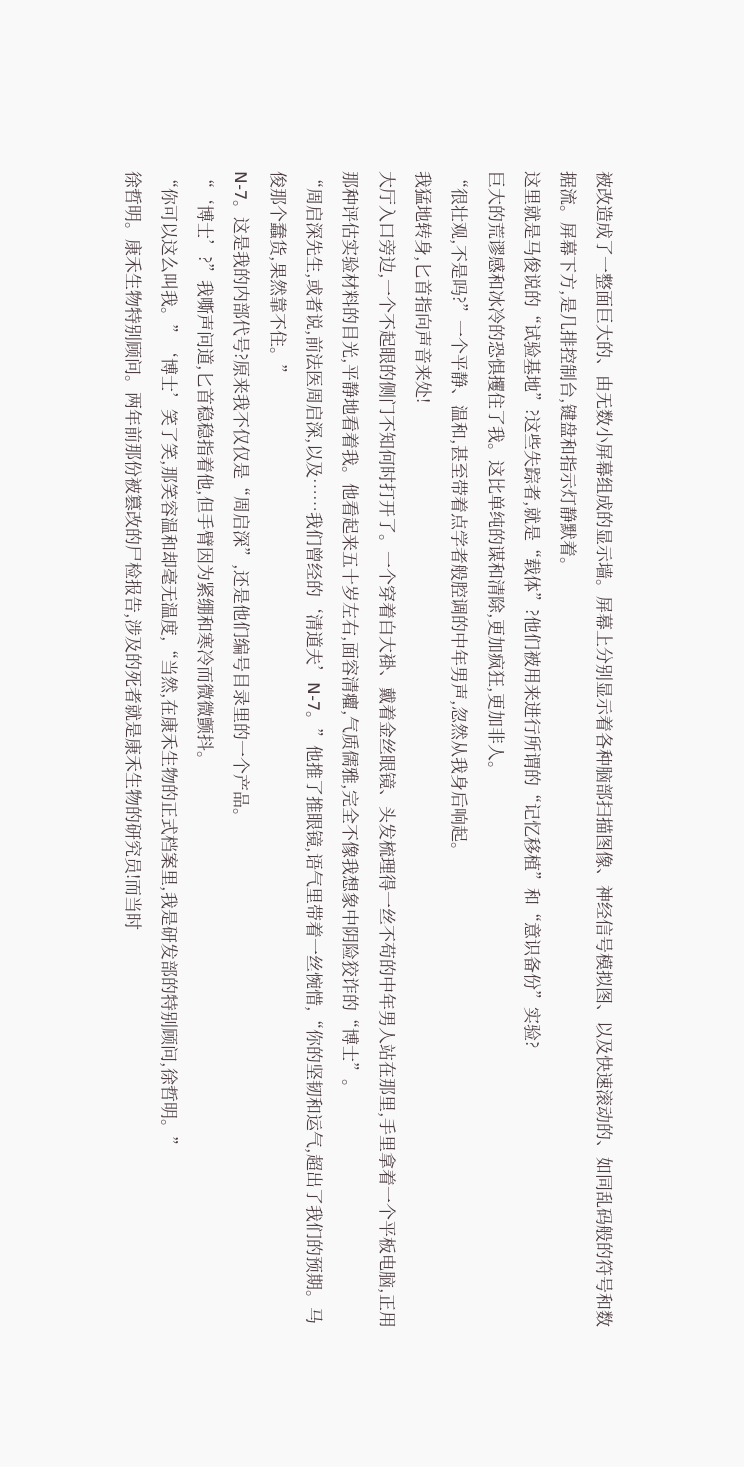被改造成了一整面巨大的、由无数小屏幕组成的显示墙。屏幕上分别显示着各种脑部扫描图像、神经信号模拟图、以及快速滚动的、如同乱码般的符号和数据流。屏幕下方,是几排控制台,键盘和指示灯静默着。
这里就是马俊说的“试验基地”?这些失踪者,就是“载体”?他们被用来进行所谓的“记忆移植”和“意识备份”实验?
巨大的荒谬感和冰冷的恐惧攫住了我。这比单纯的谋和清除,更加疯狂,更加非人。
“很壮观,不是吗?”一个平静、温和,甚至带着点学者般腔调的中年男声,忽然从我身后响起。
我猛地转身,匕首指向声音来处!
大厅入口旁边,一个不起眼的侧门不知何时打开了。一个穿着白大褂、戴着金丝眼镜、头发梳理得一丝不苟的中年男人站在那里,手里拿着一个平板电脑,正用那种评估实验材料的目光,平静地看着我。他看起来五十岁左右,面容清癯,气质儒雅,完全不像我想象中阴险狡诈的“博士”。
“周启深先生,或者说,前法医周启深,以及……我们曾经的‘清道夫’N-7。”他推了推眼镜,语气里带着一丝惋惜,“你的坚韧和运气,超出了我们的预期。马俊那个蠢货,果然靠不住。”
N-7。这是我的内部代号?原来我不仅仅是“周启深”,还是他们编号目录里的一个产品。
“‘博士’?”我嘶声问道,匕首稳稳指着他,但手臂因为紧绷和寒冷而微微颤抖。
“你可以这么叫我。”‘博士’笑了笑,那笑容温和却毫无温度,“当然,在康禾生物的正式档案里,我是研发部的特别顾问,徐哲明。”
徐哲明。康禾生物特别顾问。两年前那份被篡改的尸检报告,涉及的死者就是康禾生物的研究员!而当时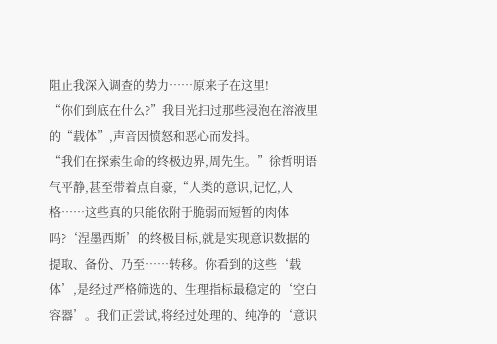阻止我深入调查的势力……原来子在这里!
“你们到底在什么?”我目光扫过那些浸泡在溶液里的“载体”,声音因愤怒和恶心而发抖。
“我们在探索生命的终极边界,周先生。”徐哲明语气平静,甚至带着点自豪,“人类的意识,记忆,人格……这些真的只能依附于脆弱而短暂的肉体吗?‘涅墨西斯’的终极目标,就是实现意识数据的提取、备份、乃至……转移。你看到的这些‘载体’,是经过严格筛选的、生理指标最稳定的‘空白容器’。我们正尝试,将经过处理的、纯净的‘意识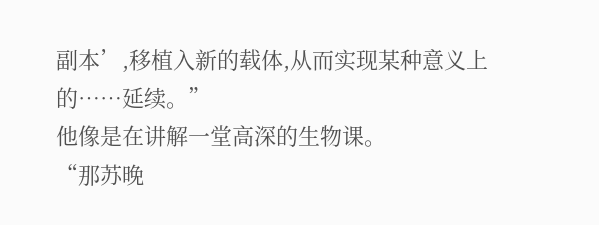副本’,移植入新的载体,从而实现某种意义上的……延续。”
他像是在讲解一堂高深的生物课。
“那苏晚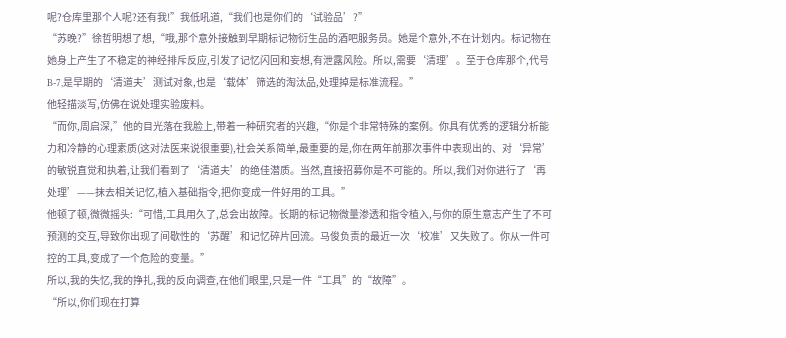呢?仓库里那个人呢?还有我!”我低吼道,“我们也是你们的‘试验品’?”
“苏晚?”徐哲明想了想,“哦,那个意外接触到早期标记物衍生品的酒吧服务员。她是个意外,不在计划内。标记物在她身上产生了不稳定的神经排斥反应,引发了记忆闪回和妄想,有泄露风险。所以,需要‘清理’。至于仓库那个,代号B-7,是早期的‘清道夫’测试对象,也是‘载体’筛选的淘汰品,处理掉是标准流程。”
他轻描淡写,仿佛在说处理实验废料。
“而你,周启深,”他的目光落在我脸上,带着一种研究者的兴趣,“你是个非常特殊的案例。你具有优秀的逻辑分析能力和冷静的心理素质(这对法医来说很重要),社会关系简单,最重要的是,你在两年前那次事件中表现出的、对‘异常’的敏锐直觉和执着,让我们看到了‘清道夫’的绝佳潜质。当然,直接招募你是不可能的。所以,我们对你进行了‘再处理’——抹去相关记忆,植入基础指令,把你变成一件好用的工具。”
他顿了顿,微微摇头:“可惜,工具用久了,总会出故障。长期的标记物微量渗透和指令植入,与你的原生意志产生了不可预测的交互,导致你出现了间歇性的‘苏醒’和记忆碎片回流。马俊负责的最近一次‘校准’又失败了。你从一件可控的工具,变成了一个危险的变量。”
所以,我的失忆,我的挣扎,我的反向调查,在他们眼里,只是一件“工具”的“故障”。
“所以,你们现在打算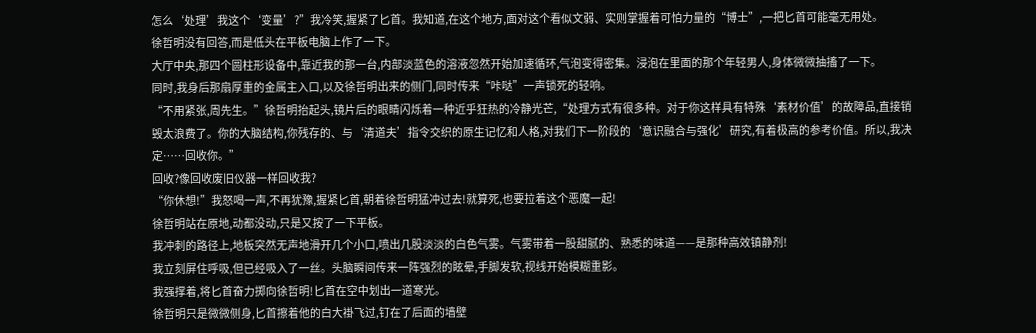怎么‘处理’我这个‘变量’?”我冷笑,握紧了匕首。我知道,在这个地方,面对这个看似文弱、实则掌握着可怕力量的“博士”,一把匕首可能毫无用处。
徐哲明没有回答,而是低头在平板电脑上作了一下。
大厅中央,那四个圆柱形设备中,靠近我的那一台,内部淡蓝色的溶液忽然开始加速循环,气泡变得密集。浸泡在里面的那个年轻男人,身体微微抽搐了一下。
同时,我身后那扇厚重的金属主入口,以及徐哲明出来的侧门,同时传来“咔哒”一声锁死的轻响。
“不用紧张,周先生。”徐哲明抬起头,镜片后的眼睛闪烁着一种近乎狂热的冷静光芒,“处理方式有很多种。对于你这样具有特殊‘素材价值’的故障品,直接销毁太浪费了。你的大脑结构,你残存的、与‘清道夫’指令交织的原生记忆和人格,对我们下一阶段的‘意识融合与强化’研究,有着极高的参考价值。所以,我决定……回收你。”
回收?像回收废旧仪器一样回收我?
“你休想!”我怒喝一声,不再犹豫,握紧匕首,朝着徐哲明猛冲过去!就算死,也要拉着这个恶魔一起!
徐哲明站在原地,动都没动,只是又按了一下平板。
我冲刺的路径上,地板突然无声地滑开几个小口,喷出几股淡淡的白色气雾。气雾带着一股甜腻的、熟悉的味道——是那种高效镇静剂!
我立刻屏住呼吸,但已经吸入了一丝。头脑瞬间传来一阵强烈的眩晕,手脚发软,视线开始模糊重影。
我强撑着,将匕首奋力掷向徐哲明!匕首在空中划出一道寒光。
徐哲明只是微微侧身,匕首擦着他的白大褂飞过,钉在了后面的墙壁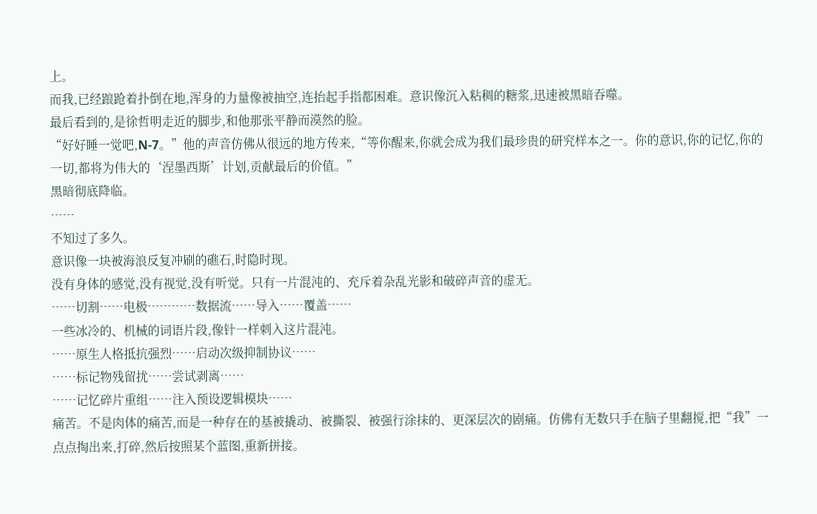上。
而我,已经踉跄着扑倒在地,浑身的力量像被抽空,连抬起手指都困难。意识像沉入粘稠的糖浆,迅速被黑暗吞噬。
最后看到的,是徐哲明走近的脚步,和他那张平静而漠然的脸。
“好好睡一觉吧,N-7。”他的声音仿佛从很远的地方传来,“等你醒来,你就会成为我们最珍贵的研究样本之一。你的意识,你的记忆,你的一切,都将为伟大的‘涅墨西斯’计划,贡献最后的价值。”
黑暗彻底降临。
……
不知过了多久。
意识像一块被海浪反复冲刷的礁石,时隐时现。
没有身体的感觉,没有视觉,没有听觉。只有一片混沌的、充斥着杂乱光影和破碎声音的虚无。
……切割……电极…………数据流……导入……覆盖……
一些冰冷的、机械的词语片段,像针一样刺入这片混沌。
……原生人格抵抗强烈……启动次级抑制协议……
……标记物残留扰……尝试剥离……
……记忆碎片重组……注入预设逻辑模块……
痛苦。不是肉体的痛苦,而是一种存在的基被撬动、被撕裂、被强行涂抹的、更深层次的剧痛。仿佛有无数只手在脑子里翻搅,把“我”一点点掏出来,打碎,然后按照某个蓝图,重新拼接。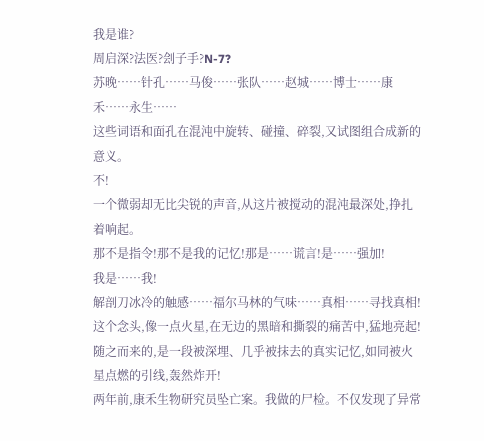我是谁?
周启深?法医?刽子手?N-7?
苏晚……针孔……马俊……张队……赵城……博士……康禾……永生……
这些词语和面孔在混沌中旋转、碰撞、碎裂,又试图组合成新的意义。
不!
一个微弱却无比尖锐的声音,从这片被搅动的混沌最深处,挣扎着响起。
那不是指令!那不是我的记忆!那是……谎言!是……强加!
我是……我!
解剖刀冰冷的触感……福尔马林的气味……真相……寻找真相!
这个念头,像一点火星,在无边的黑暗和撕裂的痛苦中,猛地亮起!
随之而来的,是一段被深埋、几乎被抹去的真实记忆,如同被火星点燃的引线,轰然炸开!
两年前,康禾生物研究员坠亡案。我做的尸检。不仅发现了异常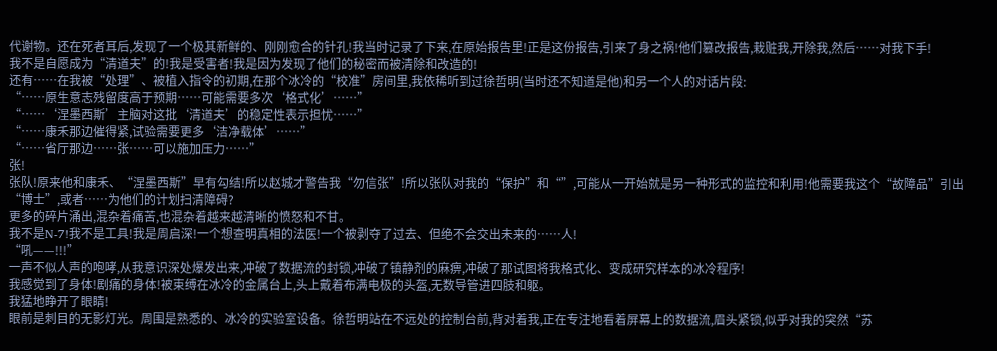代谢物。还在死者耳后,发现了一个极其新鲜的、刚刚愈合的针孔!我当时记录了下来,在原始报告里!正是这份报告,引来了身之祸!他们篡改报告,栽赃我,开除我,然后……对我下手!
我不是自愿成为“清道夫”的!我是受害者!我是因为发现了他们的秘密而被清除和改造的!
还有……在我被“处理”、被植入指令的初期,在那个冰冷的“校准”房间里,我依稀听到过徐哲明(当时还不知道是他)和另一个人的对话片段:
“……原生意志残留度高于预期……可能需要多次‘格式化’……”
“……‘涅墨西斯’主脑对这批‘清道夫’的稳定性表示担忧……”
“……康禾那边催得紧,试验需要更多‘洁净载体’……”
“……省厅那边……张……可以施加压力……”
张!
张队!原来他和康禾、“涅墨西斯”早有勾结!所以赵城才警告我“勿信张”!所以张队对我的“保护”和“”,可能从一开始就是另一种形式的监控和利用!他需要我这个“故障品”引出“博士”,或者……为他们的计划扫清障碍?
更多的碎片涌出,混杂着痛苦,也混杂着越来越清晰的愤怒和不甘。
我不是N-7!我不是工具!我是周启深!一个想查明真相的法医!一个被剥夺了过去、但绝不会交出未来的……人!
“吼——!!!”
一声不似人声的咆哮,从我意识深处爆发出来,冲破了数据流的封锁,冲破了镇静剂的麻痹,冲破了那试图将我格式化、变成研究样本的冰冷程序!
我感觉到了身体!剧痛的身体!被束缚在冰冷的金属台上,头上戴着布满电极的头盔,无数导管进四肢和躯。
我猛地睁开了眼睛!
眼前是刺目的无影灯光。周围是熟悉的、冰冷的实验室设备。徐哲明站在不远处的控制台前,背对着我,正在专注地看着屏幕上的数据流,眉头紧锁,似乎对我的突然“苏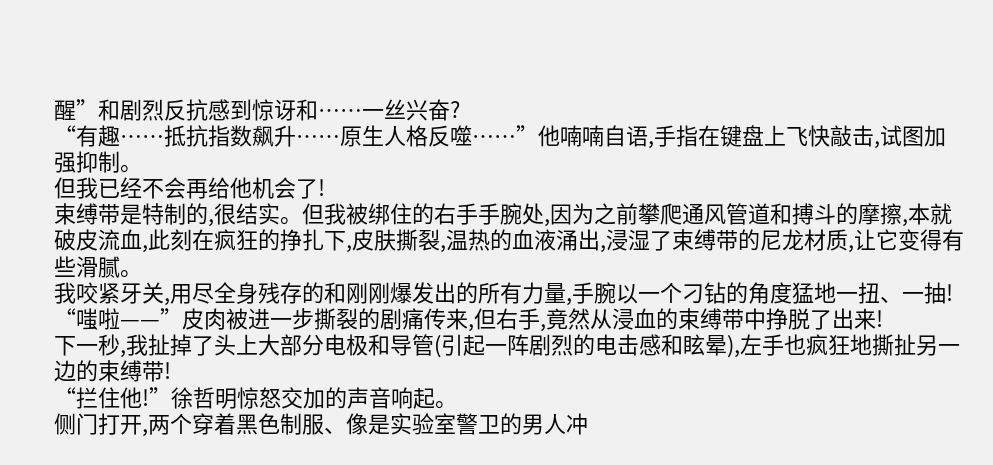醒”和剧烈反抗感到惊讶和……一丝兴奋?
“有趣……抵抗指数飙升……原生人格反噬……”他喃喃自语,手指在键盘上飞快敲击,试图加强抑制。
但我已经不会再给他机会了!
束缚带是特制的,很结实。但我被绑住的右手手腕处,因为之前攀爬通风管道和搏斗的摩擦,本就破皮流血,此刻在疯狂的挣扎下,皮肤撕裂,温热的血液涌出,浸湿了束缚带的尼龙材质,让它变得有些滑腻。
我咬紧牙关,用尽全身残存的和刚刚爆发出的所有力量,手腕以一个刁钻的角度猛地一扭、一抽!
“嗤啦——”皮肉被进一步撕裂的剧痛传来,但右手,竟然从浸血的束缚带中挣脱了出来!
下一秒,我扯掉了头上大部分电极和导管(引起一阵剧烈的电击感和眩晕),左手也疯狂地撕扯另一边的束缚带!
“拦住他!”徐哲明惊怒交加的声音响起。
侧门打开,两个穿着黑色制服、像是实验室警卫的男人冲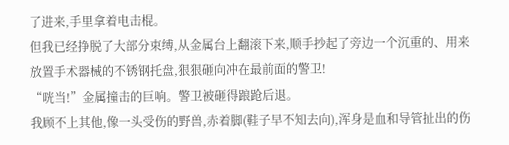了进来,手里拿着电击棍。
但我已经挣脱了大部分束缚,从金属台上翻滚下来,顺手抄起了旁边一个沉重的、用来放置手术器械的不锈钢托盘,狠狠砸向冲在最前面的警卫!
“咣当!”金属撞击的巨响。警卫被砸得踉跄后退。
我顾不上其他,像一头受伤的野兽,赤着脚(鞋子早不知去向),浑身是血和导管扯出的伤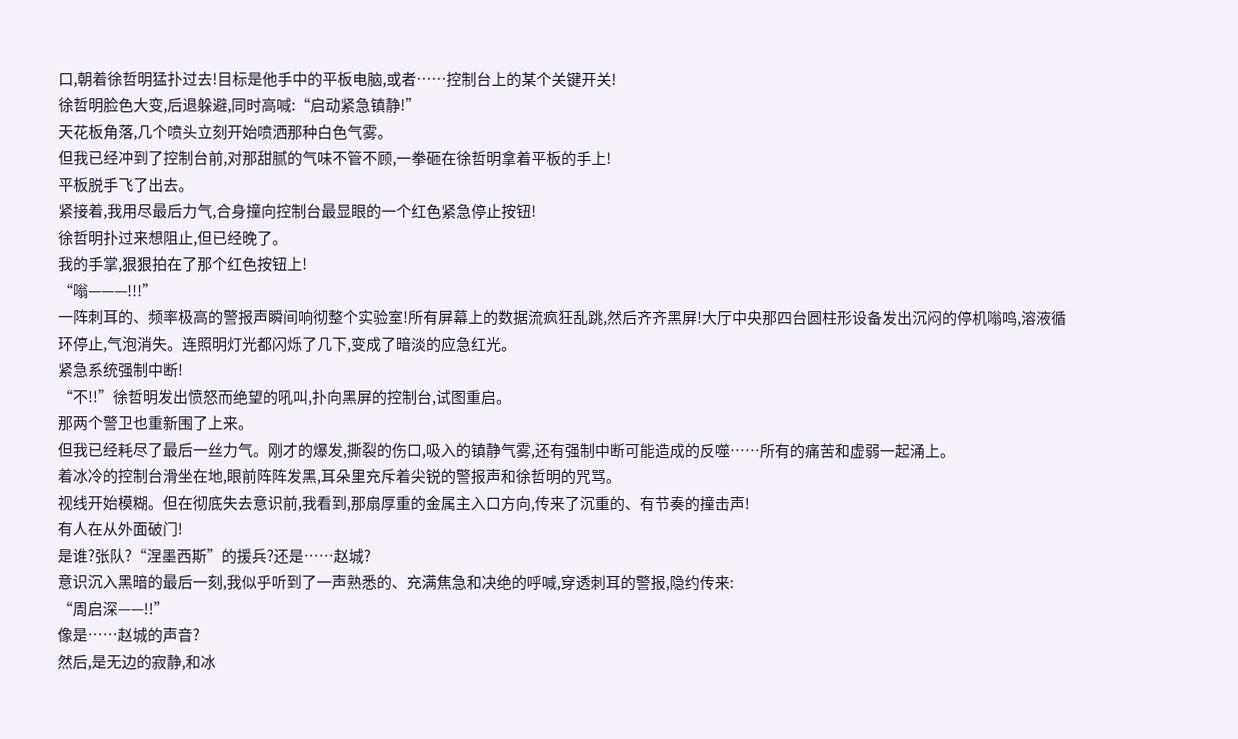口,朝着徐哲明猛扑过去!目标是他手中的平板电脑,或者……控制台上的某个关键开关!
徐哲明脸色大变,后退躲避,同时高喊:“启动紧急镇静!”
天花板角落,几个喷头立刻开始喷洒那种白色气雾。
但我已经冲到了控制台前,对那甜腻的气味不管不顾,一拳砸在徐哲明拿着平板的手上!
平板脱手飞了出去。
紧接着,我用尽最后力气,合身撞向控制台最显眼的一个红色紧急停止按钮!
徐哲明扑过来想阻止,但已经晚了。
我的手掌,狠狠拍在了那个红色按钮上!
“嗡———!!!”
一阵刺耳的、频率极高的警报声瞬间响彻整个实验室!所有屏幕上的数据流疯狂乱跳,然后齐齐黑屏!大厅中央那四台圆柱形设备发出沉闷的停机嗡鸣,溶液循环停止,气泡消失。连照明灯光都闪烁了几下,变成了暗淡的应急红光。
紧急系统强制中断!
“不!!”徐哲明发出愤怒而绝望的吼叫,扑向黑屏的控制台,试图重启。
那两个警卫也重新围了上来。
但我已经耗尽了最后一丝力气。刚才的爆发,撕裂的伤口,吸入的镇静气雾,还有强制中断可能造成的反噬……所有的痛苦和虚弱一起涌上。
着冰冷的控制台滑坐在地,眼前阵阵发黑,耳朵里充斥着尖锐的警报声和徐哲明的咒骂。
视线开始模糊。但在彻底失去意识前,我看到,那扇厚重的金属主入口方向,传来了沉重的、有节奏的撞击声!
有人在从外面破门!
是谁?张队?“涅墨西斯”的援兵?还是……赵城?
意识沉入黑暗的最后一刻,我似乎听到了一声熟悉的、充满焦急和决绝的呼喊,穿透刺耳的警报,隐约传来:
“周启深——!!”
像是……赵城的声音?
然后,是无边的寂静,和冰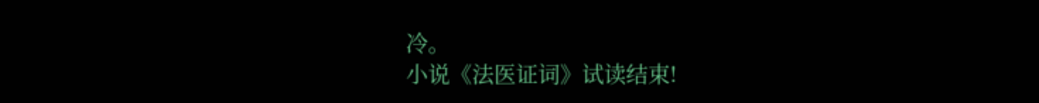冷。
小说《法医证词》试读结束!